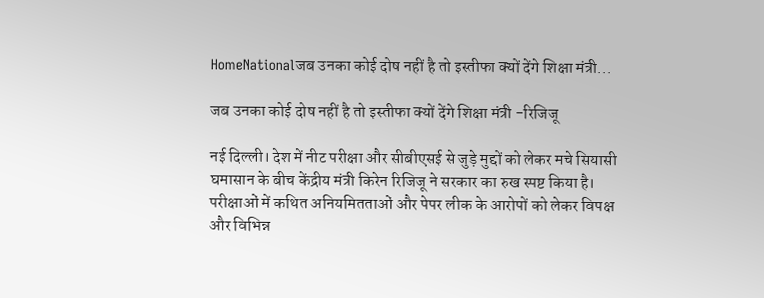HomeNationalजब उनका कोई दोष नहीं है तो इस्तीफा क्यों देंगे शिक्षा मंत्री...

जब उनका कोई दोष नहीं है तो इस्तीफा क्यों देंगे शिक्षा मंत्री -रिजिजू

नई दिल्ली। देश में नीट परीक्षा और सीबीएसई से जुड़े मुद्दों को लेकर मचे सियासी घमासान के बीच केंद्रीय मंत्री किरेन रिजिजू ने सरकार का रुख स्पष्ट किया है। परीक्षाओं में कथित अनियमितताओं और पेपर लीक के आरोपों को लेकर विपक्ष और विभिन्न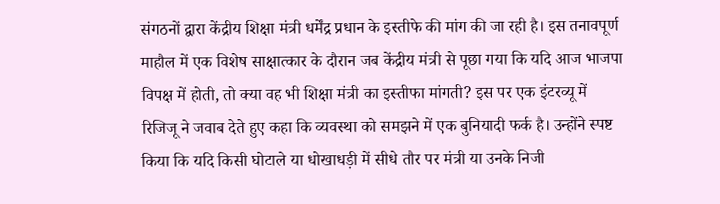संगठनों द्वारा केंद्रीय शिक्षा मंत्री धर्मेंद्र प्रधान के इस्तीफे की मांग की जा रही है। इस तनावपूर्ण माहौल में एक विशेष साक्षात्कार के दौरान जब केंद्रीय मंत्री से पूछा गया कि यदि आज भाजपा विपक्ष में होती, तो क्या वह भी शिक्षा मंत्री का इस्तीफा मांगती? इस पर एक इंटरव्यू में रिजिजू ने जवाब देते हुए कहा कि व्यवस्था को समझने में एक बुनियादी फर्क है। उन्होंने स्पष्ट किया कि यदि किसी घोटाले या धोखाधड़ी में सीधे तौर पर मंत्री या उनके निजी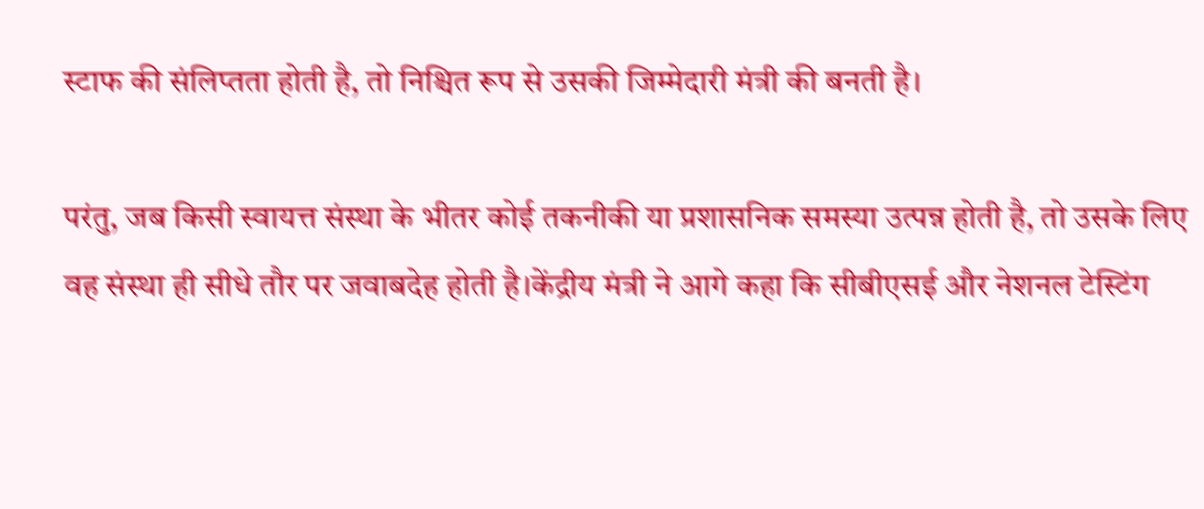स्टाफ की संलिप्तता होती है, तो निश्चित रूप से उसकी जिम्मेदारी मंत्री की बनती है।

परंतु, जब किसी स्वायत्त संस्था के भीतर कोई तकनीकी या प्रशासनिक समस्या उत्पन्न होती है, तो उसके लिए वह संस्था ही सीधे तौर पर जवाबदेह होती है।केंद्रीय मंत्री ने आगे कहा कि सीबीएसई और नेशनल टेस्टिंग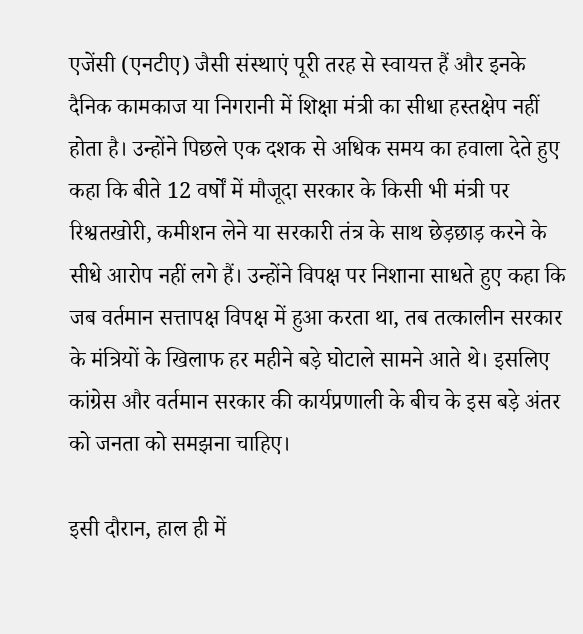एजेंसी (एनटीए) जैसी संस्थाएं पूरी तरह से स्वायत्त हैं और इनके दैनिक कामकाज या निगरानी में शिक्षा मंत्री का सीधा हस्तक्षेप नहीं होता है। उन्होंने पिछले एक दशक से अधिक समय का हवाला देते हुए कहा कि बीते 12 वर्षों में मौजूदा सरकार के किसी भी मंत्री पर रिश्वतखोरी, कमीशन लेने या सरकारी तंत्र के साथ छेड़छाड़ करने के सीधे आरोप नहीं लगे हैं। उन्होंने विपक्ष पर निशाना साधते हुए कहा कि जब वर्तमान सत्तापक्ष विपक्ष में हुआ करता था, तब तत्कालीन सरकार के मंत्रियों के खिलाफ हर महीने बड़े घोटाले सामने आते थे। इसलिए कांग्रेस और वर्तमान सरकार की कार्यप्रणाली के बीच के इस बड़े अंतर को जनता को समझना चाहिए।

इसी दौरान, हाल ही में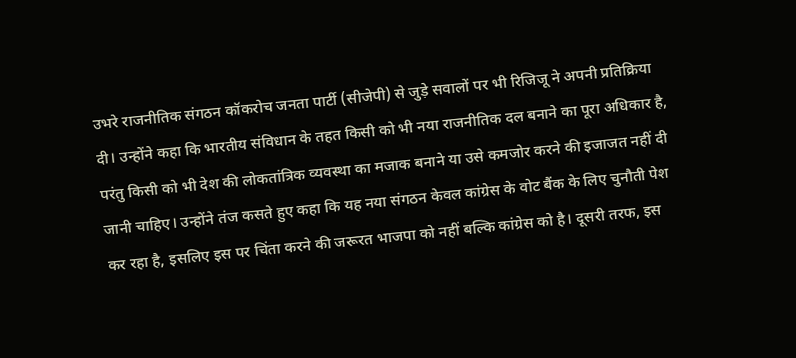उभरे राजनीतिक संगठन कॉकरोच जनता पार्टी (सीजेपी) से जुड़े सवालों पर भी रिजिजू ने अपनी प्रतिक्रिया दी। उन्होंने कहा कि भारतीय संविधान के तहत किसी को भी नया राजनीतिक दल बनाने का पूरा अधिकार है, परंतु किसी को भी देश की लोकतांत्रिक व्यवस्था का मजाक बनाने या उसे कमजोर करने की इजाजत नहीं दी जानी चाहिए। उन्होंने तंज कसते हुए कहा कि यह नया संगठन केवल कांग्रेस के वोट बैंक के लिए चुनौती पेश कर रहा है, इसलिए इस पर चिंता करने की जरूरत भाजपा को नहीं बल्कि कांग्रेस को है। दूसरी तरफ, इस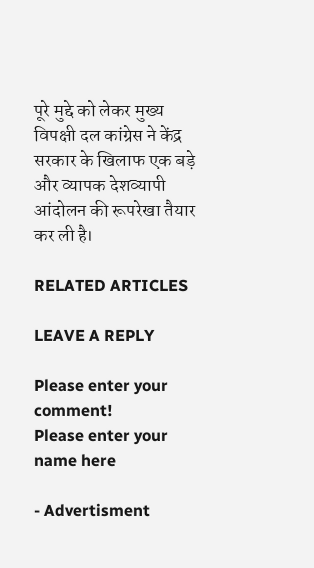पूरे मुद्दे को लेकर मुख्य विपक्षी दल कांग्रेस ने केंद्र सरकार के खिलाफ एक बड़े और व्यापक देशव्यापी आंदोलन की रूपरेखा तैयार कर ली है।

RELATED ARTICLES

LEAVE A REPLY

Please enter your comment!
Please enter your name here

- Advertisment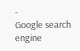-
Google search engine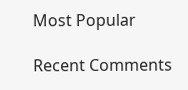Most Popular

Recent Comments